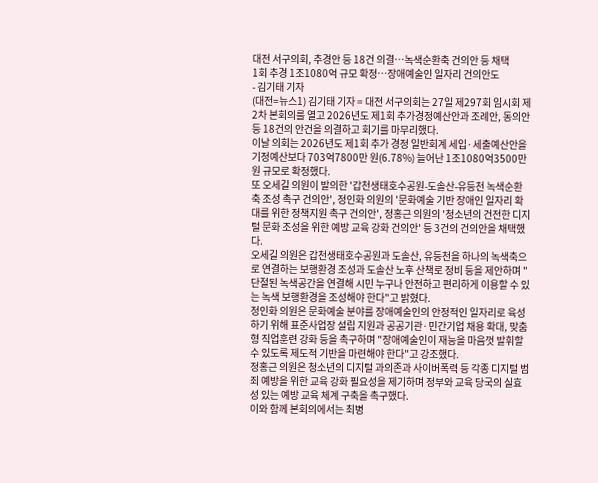대전 서구의회, 추경안 등 18건 의결…녹색순환축 건의안 등 채택
1회 추경 1조1080억 규모 확정…장애예술인 일자리 건의안도
- 김기태 기자
(대전=뉴스1) 김기태 기자 = 대전 서구의회는 27일 제297회 임시회 제2차 본회의를 열고 2026년도 제1회 추가경정예산안과 조례안, 동의안 등 18건의 안건을 의결하고 회기를 마무리했다.
이날 의회는 2026년도 제1회 추가 경정 일반회계 세입·세출예산안을 기정예산보다 703억7800만 원(6.78%) 늘어난 1조1080억3500만 원 규모로 확정했다.
또 오세길 의원이 발의한 '갑천생태호수공원-도솔산-유등천 녹색순환축 조성 촉구 건의안', 정인화 의원의 '문화예술 기반 장애인 일자리 확대를 위한 정책지원 촉구 건의안', 정홍근 의원의 '청소년의 건전한 디지털 문화 조성을 위한 예방 교육 강화 건의안' 등 3건의 건의안을 채택했다.
오세길 의원은 갑천생태호수공원과 도솔산, 유등천을 하나의 녹색축으로 연결하는 보행환경 조성과 도솔산 노후 산책로 정비 등을 제안하며 "단절된 녹색공간을 연결해 시민 누구나 안전하고 편리하게 이용할 수 있는 녹색 보행환경을 조성해야 한다"고 밝혔다.
정인화 의원은 문화예술 분야를 장애예술인의 안정적인 일자리로 육성하기 위해 표준사업장 설립 지원과 공공기관·민간기업 채용 확대, 맞춤형 직업훈련 강화 등을 촉구하며 "장애예술인이 재능을 마음껏 발휘할 수 있도록 제도적 기반을 마련해야 한다"고 강조했다.
정홍근 의원은 청소년의 디지털 과의존과 사이버폭력 등 각종 디지털 범죄 예방을 위한 교육 강화 필요성을 제기하며 정부와 교육 당국의 실효성 있는 예방 교육 체계 구축을 촉구했다.
이와 함께 본회의에서는 최병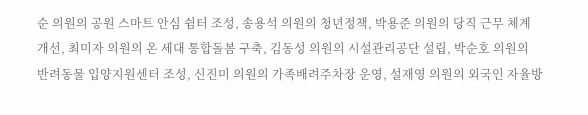순 의원의 공원 스마트 안심 쉼터 조성, 송용석 의원의 청년정책, 박용준 의원의 당직 근무 체계 개선, 최미자 의원의 온 세대 통합돌봄 구축, 김동성 의원의 시설관리공단 설립, 박순호 의원의 반려동물 입양지원센터 조성, 신진미 의원의 가족배려주차장 운영, 설재영 의원의 외국인 자율방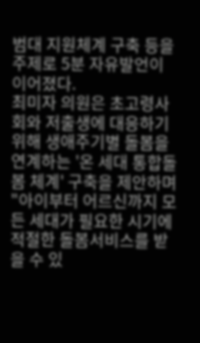범대 지원체계 구축 등을 주제로 5분 자유발언이 이어졌다.
최미자 의원은 초고령사회와 저출생에 대응하기 위해 생애주기별 돌봄을 연계하는 '온 세대 통합돌봄 체계' 구축을 제안하며 "아이부터 어르신까지 모든 세대가 필요한 시기에 적절한 돌봄서비스를 받을 수 있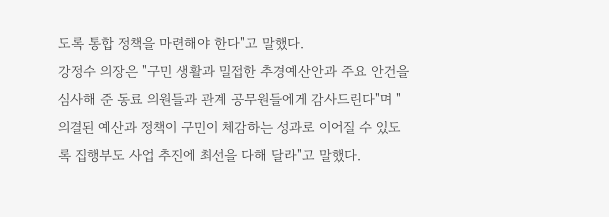도록 통합 정책을 마련해야 한다"고 말했다.
강정수 의장은 "구민 생활과 밀접한 추경예산안과 주요 안건을 심사해 준 동료 의원들과 관계 공무원들에게 감사드린다"며 "의결된 예산과 정책이 구민이 체감하는 성과로 이어질 수 있도록 집행부도 사업 추진에 최선을 다해 달라"고 말했다.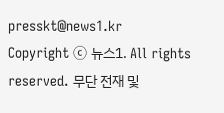presskt@news1.kr
Copyright ⓒ 뉴스1. All rights reserved. 무단 전재 및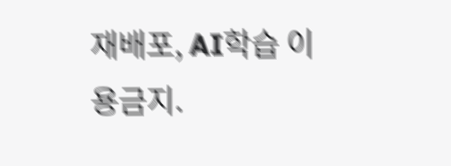재배포, AI학습 이용금지.